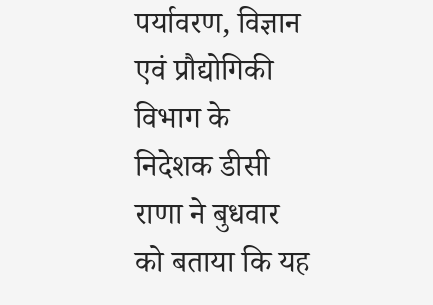पर्यावरण, विज्ञान एवं प्रौद्योगिकी विभाग के निदेशक डीसी राणा ने बुधवार को बताया कि यह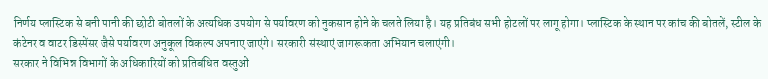निर्णय प्लास्टिक से बनी पानी की छोटी बोतलों के अत्यधिक उपयोग से पर्यावरण को नुकसान होने के चलते लिया है। यह प्रतिबंध सभी होटलों पर लागू होगा। प्लास्टिक के स्थान पर कांच की बोतलें, स्टील के कंटेनर व वाटर डिस्पेंसर जैसे पर्यावरण अनुकूल विकल्प अपनाए जाएंगे। सरकारी संस्थाएं जागरूकता अभियान चलाएंगी।
सरकार ने विभिन्न विभागों के अधिकारियों को प्रतिबंधित वस्तुओं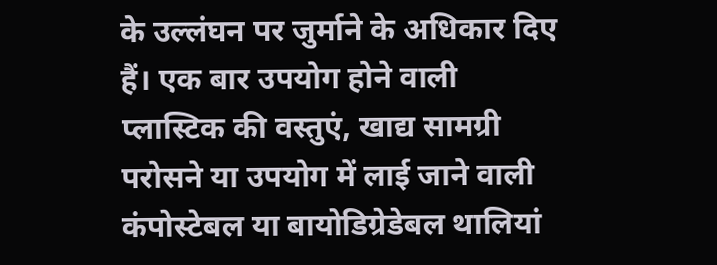के उल्लंघन पर जुर्माने के अधिकार दिए हैं। एक बार उपयोग होने वाली प्लास्टिक की वस्तुएं, खाद्य सामग्री परोसने या उपयोग में लाई जाने वाली कंपोस्टेबल या बायोडिग्रेडेबल थालियां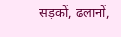सड़कों, ढलानों,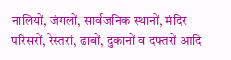नालियों, जंगलों, सार्वजनिक स्थानों, मंदिर परिसरों, रेस्तरां, ढाबों, दुकानों व दफ्तरों आदि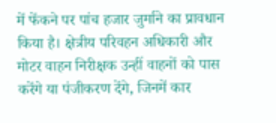में फेंकने पर पांच हजार जुर्माने का प्रावधान किया है। क्षेत्रीय परिवहन अधिकारी और मोटर वाहन निरीक्षक उन्हीं वाहनों को पास करेंगे या पंजीकरण देंगे, जिनमें कार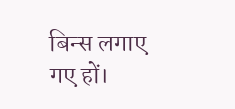बिन्स लगाए गए हों।